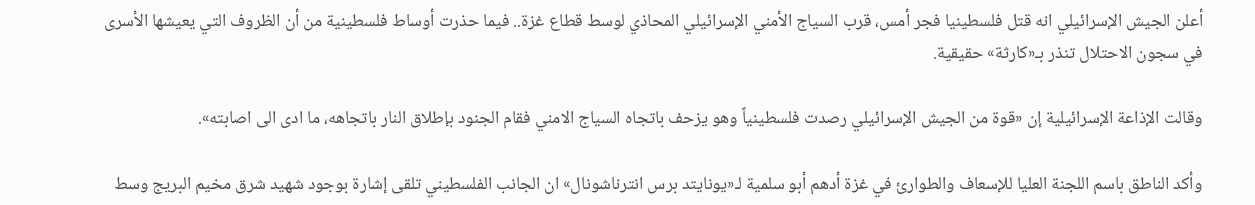أعلن الجيش الإسرائيلي انه قتل فلسطينيا فجر أمس، قرب السياج الأمني الإسرائيلي المحاذي لوسط قطاع غزة.. فيما حذرت أوساط فلسطينية من أن الظروف التي يعيشها الأسرى في سجون الاحتلال تنذر بـ«كارثة» حقيقية.

وقالت الإذاعة الإسرائيلية إن «قوة من الجيش الإسرائيلي رصدت فلسطينياً وهو يزحف باتجاه السياج الامني فقام الجنود بإطلاق النار باتجاهه، ما ادى الى اصابته».

وأكد الناطق باسم اللجنة العليا للإسعاف والطوارئ في غزة أدهم أبو سلمية لـ«يونايتد برس انترناشونال» ان الجانب الفلسطيني تلقى إشارة بوجود شهيد شرق مخيم البريج وسط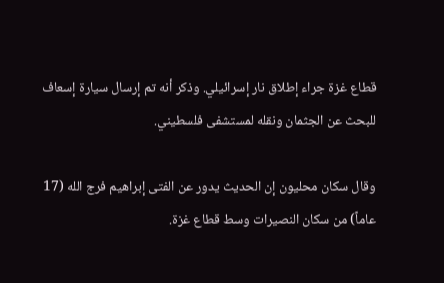قطاع غزة جراء إطلاق نار إسرائيلي. وذكر أنه تم إرسال سيارة إسعاف للبحث عن الجثمان ونقله لمستشفى فلسطيني.

وقال سكان محليون إن الحديث يدور عن الفتى إبراهيم فرج الله (17 عاماً) من سكان النصيرات وسط قطاع غزة.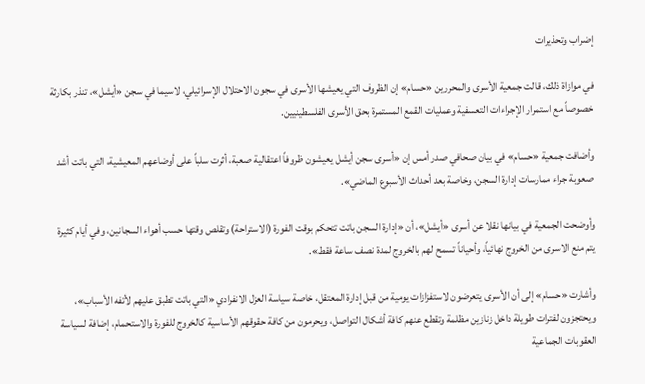إضراب وتحذيرات

في موازاة ذلك، قالت جمعية الأسرى والمحررين «حسام» إن الظروف التي يعيشها الأسرى في سجون الاحتلال الإسرائيلي، لاسيما في سجن «أيشل»، تنذر بكارثة خصوصاً مع استمرار الإجراءات التعسفية وعمليات القمع المستمرة بحق الأسرى الفلسطينيين.

وأضافت جمعية «حسام» في بيان صحافي صدر أمس إن «أسرى سجن أيشل يعيشون ظروفاً اعتقالية صعبة، أثرت سلباً على أوضاعهم المعيشية، التي باتت أشد صعوبة جراء ممارسات إدارة السجن، وخاصة بعد أحداث الأسبوع الماضي».

وأوضحت الجمعية في بيانها نقلا عن أسرى «أيشل»، أن «إدارة السجن باتت تتحكم بوقت الفورة (الاستراحة) وتقلص وقتها حسب أهواء السجانين، وفي أيام كثيرة يتم منع الاسرى من الخروج نهائياً، وأحياناً تسمح لهم بالخروج لمدة نصف ساعة فقط».

وأشارت «حسام» إلى أن الأسرى يتعرضون لاستفزازات يومية من قبل إدارة المعتقل، خاصة سياسة العزل الانفرادي «التي باتت تطبق عليهم لأتفه الأسباب»، ويحتجزون لفترات طويلة داخل زنازين مظلمة وتقطع عنهم كافة أشكال التواصل، ويحرمون من كافة حقوقهم الأساسية كالخروج للفورة والاستحمام، إضافة لسياسة العقوبات الجماعية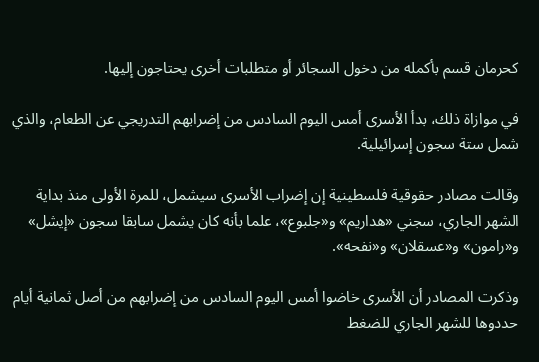كحرمان قسم بأكمله من دخول السجائر أو متطلبات أخرى يحتاجون إليها.

في موازاة ذلك، بدأ الأسرى أمس اليوم السادس من إضرابهم التدريجي عن الطعام، والذي شمل ستة سجون إسرائيلية.

وقالت مصادر حقوقية فلسطينية إن إضراب الأسرى سيشمل، للمرة الأولى منذ بداية الشهر الجاري، سجني «هداريم» و«جلبوع»، علما بأنه كان يشمل سابقا سجون «إيشل» و«رامون» و«عسقلان» و«نفحه».

وذكرت المصادر أن الأسرى خاضوا أمس اليوم السادس من إضرابهم من أصل ثمانية أيام حددوها للشهر الجاري للضغط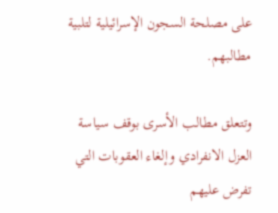على مصلحة السجون الإسرائيلية لتلبية مطالبهم.

وتتعلق مطالب الأسرى بوقف سياسة العزل الانفرادي وإلغاء العقوبات التي تفرض عليهم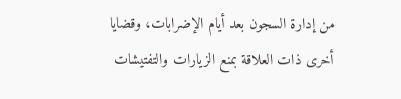من إدارة السجون بعد أيام الإضرابات، وقضايا أخرى ذات العلاقة بمنع الزيارات والتفتيشات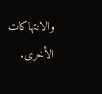والانتهاكات الأخرى.